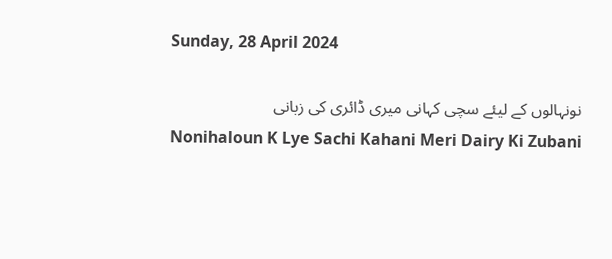Sunday, 28 April 2024

نونہالوں کے لیئے سچی کہانی میری ڈائری کی زبانی
Nonihaloun K Lye Sachi Kahani Meri Dairy Ki Zubani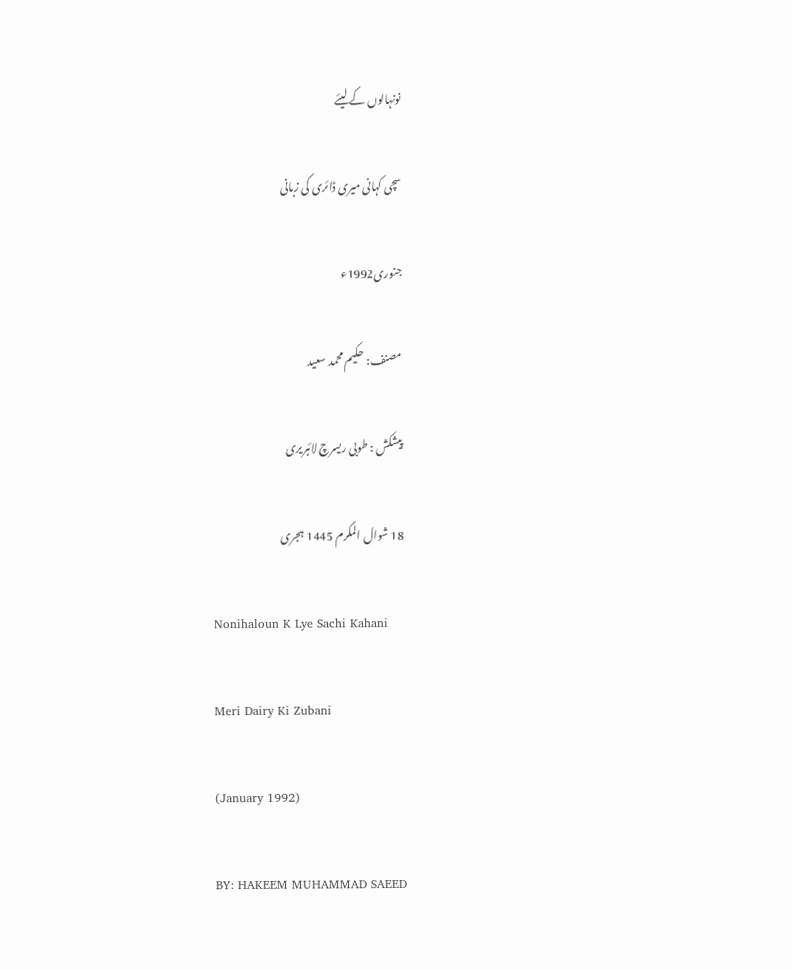نونہالوں کے لیئے

سچی کہانی میری ڈائری کی زبانی

جنوری1992ء

مصنف: حکیم محمد سعید

پیشکش : طوبی ریسرچ لائبریری

18 شوال المکرم 1445 ہجری

Nonihaloun K Lye Sachi Kahani

Meri Dairy Ki Zubani

(January 1992)

BY: HAKEEM MUHAMMAD SAEED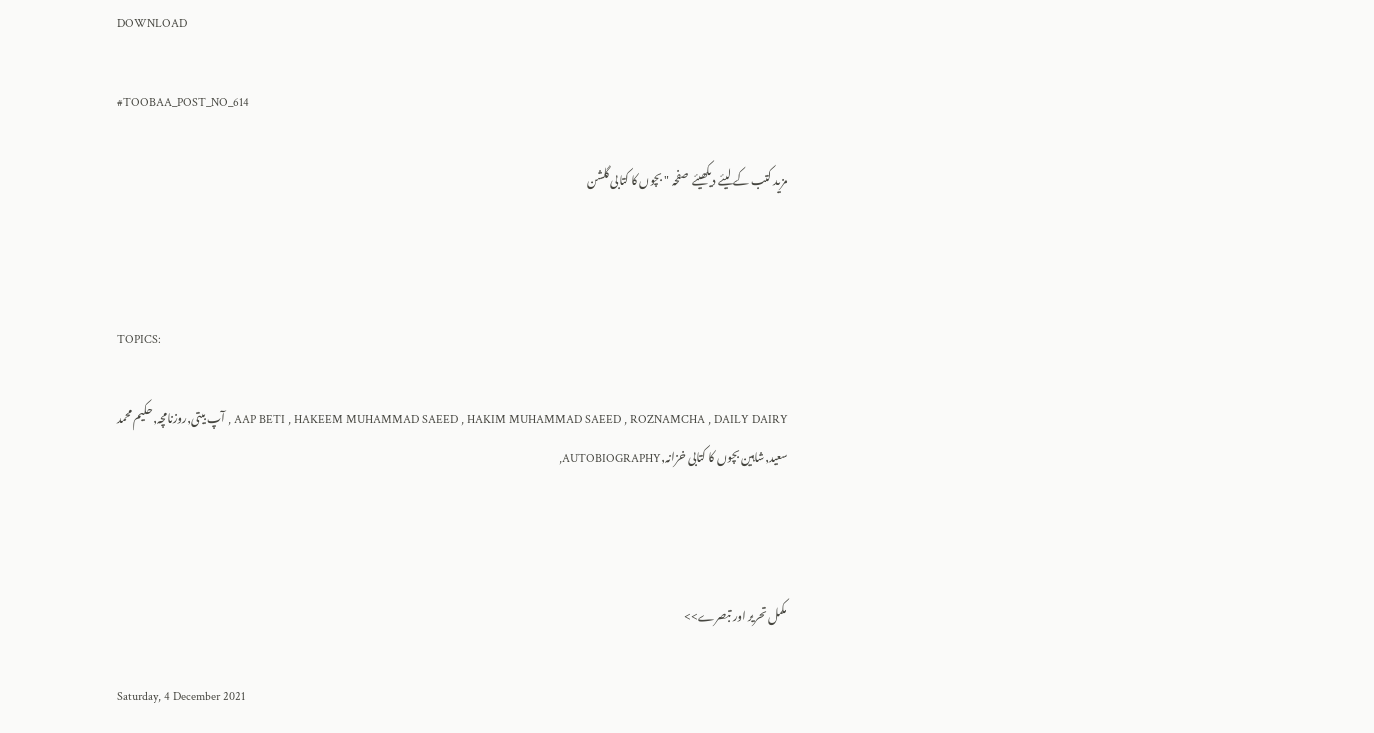DOWNLOAD

#TOOBAA_POST_NO_614

مزید کتب کے لیئے دیکھیئے  صفحہ " بچوں کا کتابی گلشن



TOPICS:

AAP BETI , HAKEEM MUHAMMAD SAEED , HAKIM MUHAMMAD SAEED , ROZNAMCHA , DAILY DAIRY , آپ بیتی,روزنامچہ,حکیم محمد سعید,شاہین بچوں کا کتابی خزانہ,AUTOBIOGRAPHY,



مکمل تحریر اور تبصرے>>

Saturday, 4 December 2021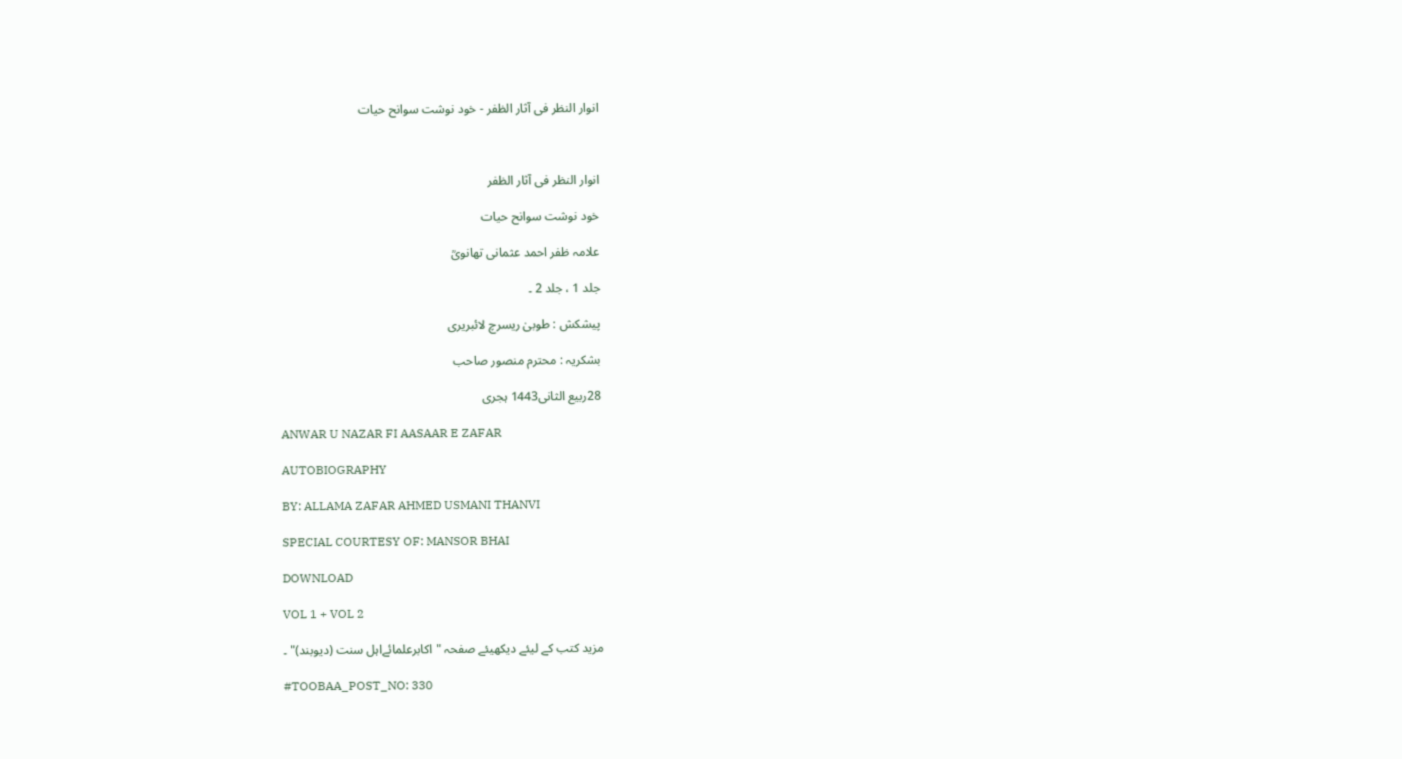انوار النظر فی آثار الظفر - خود نوشت سوانح حیات



انوار النظر فی آثار الظفر

خود نوشت سوانح حیات

علامہ ظفر احمد عثمانی تھانویؒ

جلد 1 ، جلد 2 ۔

پیشکش : طوبیٰ ریسرچ لائبریری

بشکریہ : محترم منصور صاحب

28ربیع الثانی1443 ہجری

ANWAR U NAZAR FI AASAAR E ZAFAR

AUTOBIOGRAPHY

BY: ALLAMA ZAFAR AHMED USMANI THANVI

SPECIAL COURTESY OF: MANSOR BHAI

DOWNLOAD

VOL 1 + VOL 2

مزید کتب کے لیئے دیکھیئے صفحہ "اکابرعلمائےاہل سنت (دیوبند)" ۔

#TOOBAA_POST_NO: 330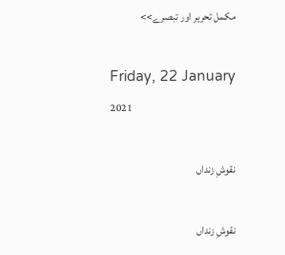مکمل تحریر اور تبصرے>>

Friday, 22 January 2021

نقوشِ زنداں

نقوشِ زنداں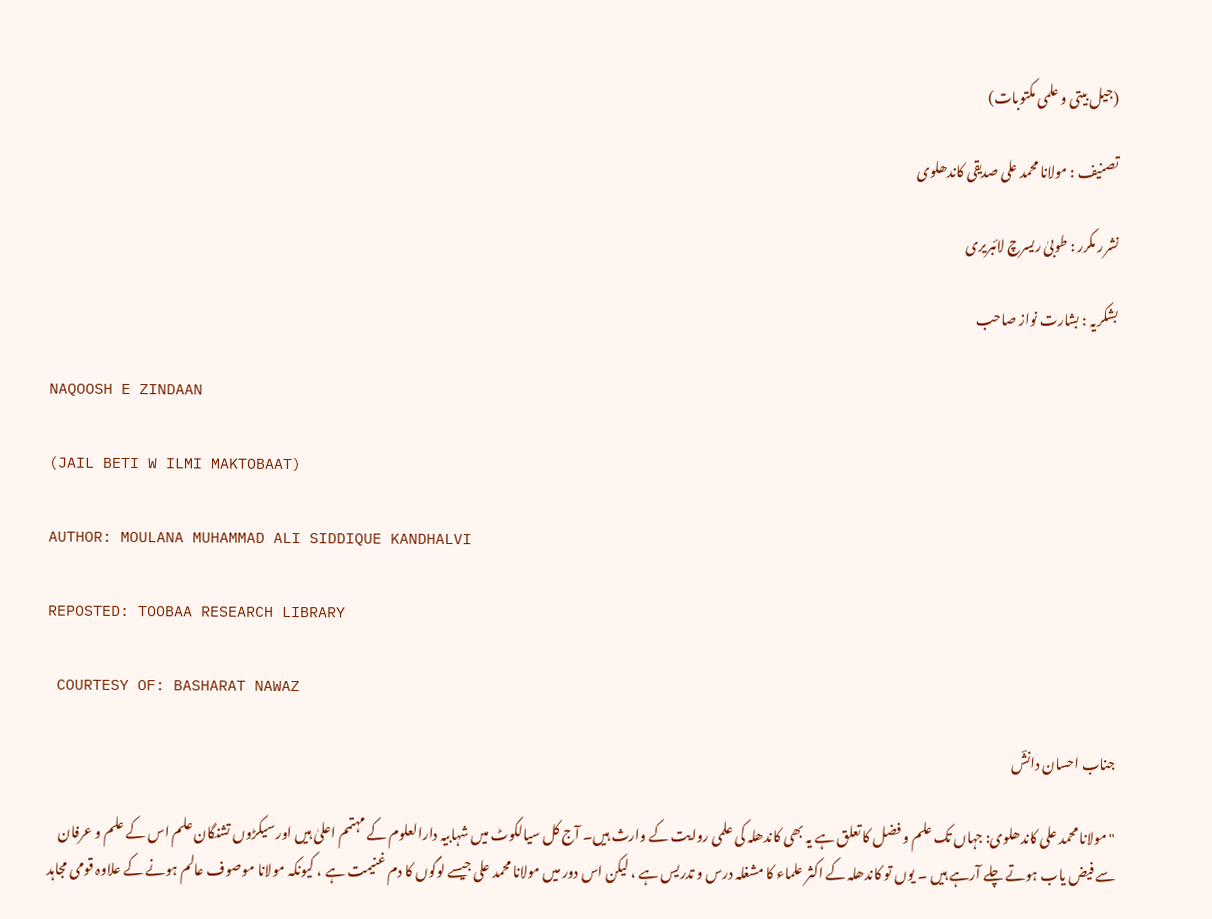(جیل بیتی و علمی مکتوبات)

تصنیف : مولانا محمد علی صدیقی کاندھلوی

نشرر مکرر : طوبیٰ ریسرچ لائبریری

بشکریہ : بشارت نواز صاحب

NAQOOSH E ZINDAAN

(JAIL BETI W ILMI MAKTOBAAT)

AUTHOR: MOULANA MUHAMMAD ALI SIDDIQUE KANDHALVI

REPOSTED: TOOBAA RESEARCH LIBRARY

 COURTESY OF: BASHARAT NAWAZ

جناب احسان دانشؔ

"مولانا محمد علی کاندھلوی: جہاں تک علم و فضل کا تعلق ہے یہ بھی کاندھلہ کی علمی روایت کے وارث ہیں۔ آج کل سیالکوٹ میں شہابیہ دارالعلوم کے مہتمم اعلیٰ ہیں اور سیکڑوں تشنگان علم اس کے علم و عرفان سے فیض یاب ہوتے چلے آرہے ہیں ۔ یوں تو کاندھلہ کے اکثر علماء کا مشغلہ درس و تدریس ہے ، لیکن اس دور میں مولانا محمد علی جیسے لوگوں کا دم غنیمت ہے ، کیونکہ مولانا موصوف عالم ہونے کے علاوہ قومی مجاہد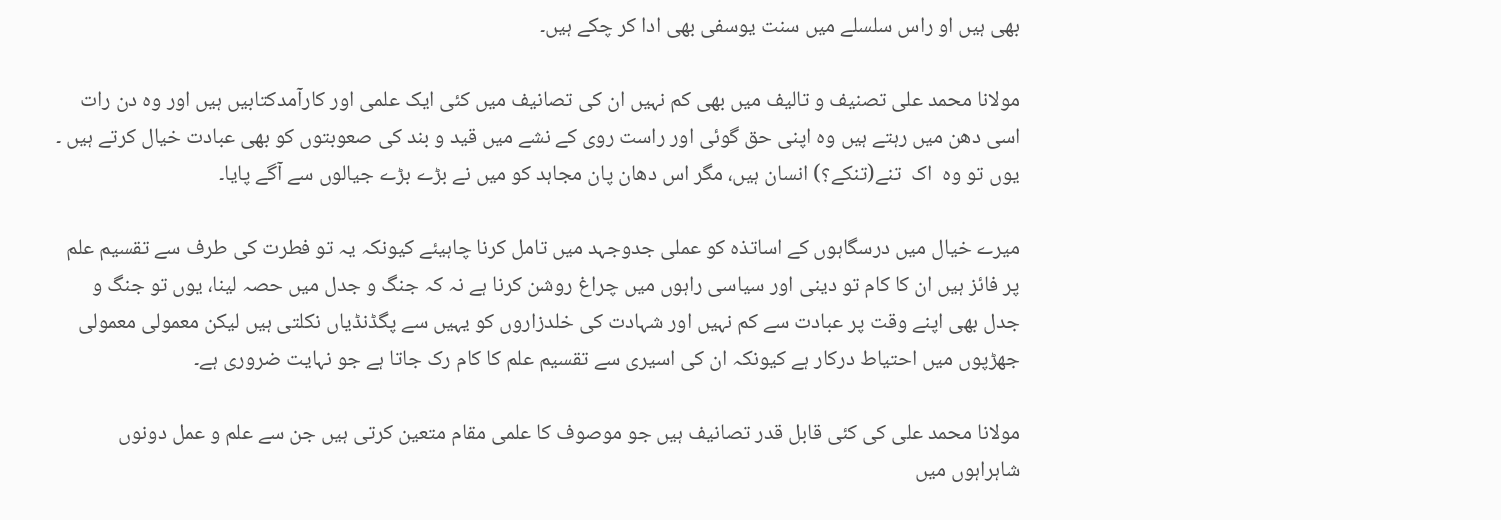بھی ہیں او راس سلسلے میں سنت یوسفی بھی ادا کر چکے ہیں۔

مولانا محمد علی تصنیف و تالیف میں بھی کم نہیں ان کی تصانیف میں کئی ایک علمی اور کارآمدکتابیں ہیں اور وہ دن رات اسی دھن میں رہتے ہیں وہ اپنی حق گوئی اور راست روی کے نشے میں قید و بند کی صعوبتوں کو بھی عبادت خیال کرتے ہیں ۔ یوں تو وہ  اک  تنے(تنکے؟) انسان ہیں، مگر اس دھان پان مجاہد کو میں نے بڑے بڑے جیالوں سے آگے پایا۔

میرے خیال میں درسگاہوں کے اساتذہ کو عملی جدوجہد میں تامل کرنا چاہیئے کیونکہ یہ تو فطرت کی طرف سے تقسیم علم پر فائز ہیں ان کا کام تو دینی اور سیاسی راہوں میں چراغ روشن کرنا ہے نہ کہ جنگ و جدل میں حصہ لینا، یوں تو جنگ و جدل بھی اپنے وقت پر عبادت سے کم نہیں اور شہادت کی خلدزاروں کو یہیں سے پگڈنڈیاں نکلتی ہیں لیکن معمولی معمولی جھڑپوں میں احتیاط درکار ہے کیونکہ ان کی اسیری سے تقسیم علم کا کام رک جاتا ہے جو نہایت ضروری ہے۔

مولانا محمد علی کی کئی قابل قدر تصانیف ہیں جو موصوف کا علمی مقام متعین کرتی ہیں جن سے علم و عمل دونوں شاہراہوں میں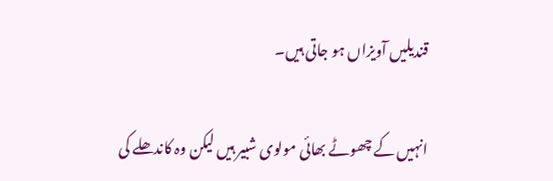قندیلیں آویزاں ہو جاتی ہیں۔

انہیں کے چھوٹے بھائی مولوی شبیر ہیں لیکن وہ کاندھلے کی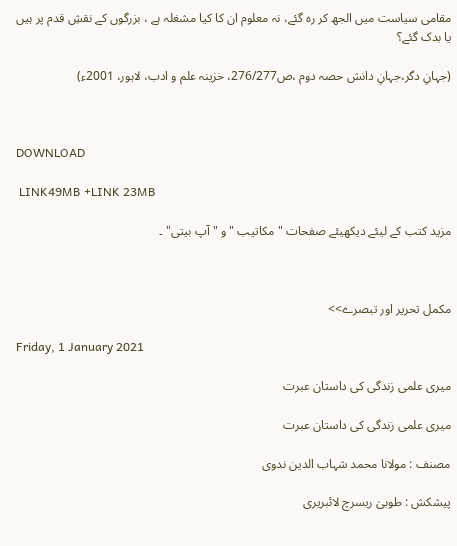مقامی سیاست میں الجھ کر رہ گئے، نہ معلوم ان کا کیا مشغلہ ہے ، بزرگوں کے نقشِ قدم پر ہیں یا بدک گئے؟

(جہانِ دگر،جہانِ دانش حصہ دوم ،ص276/277، خزینہ علم و ادب، لاہور، 2001ء)



DOWNLOAD

 LINK49MB +LINK 23MB

مزید کتب کے لیئے دیکھیئے صفحات " مکاتیب " و " آپ بیتی" ۔



مکمل تحریر اور تبصرے>>

Friday, 1 January 2021

میری علمی زندگی کی داستان عبرت

میری علمی زندگی کی داستان عبرت

مصنف : مولانا محمد شہاب الدین ندوی

پیشکش : طوبیٰ ریسرچ لائبریری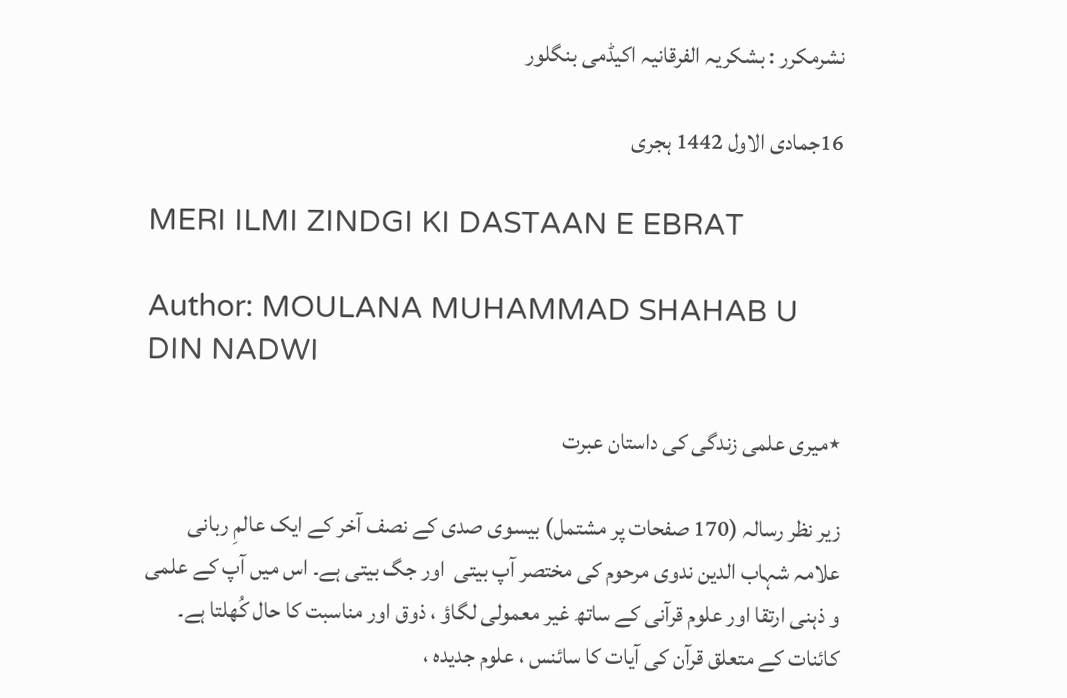نشرمکرر : بشکریہ الفرقانیہ اکیڈمی بنگلور

16جمادی الاول 1442 ہجری

MERI ILMI ZINDGI KI DASTAAN E EBRAT

Author: MOULANA MUHAMMAD SHAHAB U DIN NADWI

٭میری علمی زندگی کی داستان عبرت

زیر نظر رسالہ (170 صفحات پر مشتمل) بیسوی صدی کے نصف آخر کے ایک عالمِ ربانی علامہ شہاب الدین ندوی مرحوم کی مختصر آپ بیتی  اور جگ بیتی ہے۔ اس میں آپ کے علمی و ذہنی ارتقا اور علوم قرآنی کے ساتھ غیر معمولی لگاؤ ، ذوق اور مناسبت کا حال کُھلتا ہے۔ کائنات کے متعلق قرآن کی آیات کا سائنس ، علوم جدیدہ ،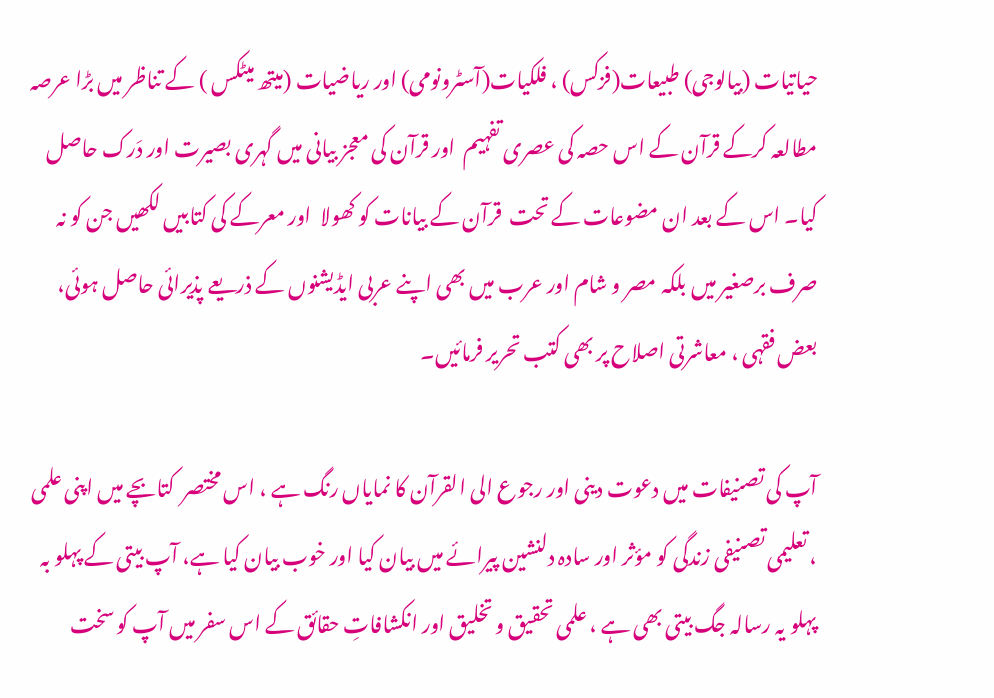حیاتیات (بیالوجی) طبیعات(فزکس) ، فلکیات(آسٹرونومی) اور ریاضیات (میتھ میٹکس ) کے تناظر میں بڑا عرصہ مطالعہ کرکے قرآن کے اس حصہ کی عصری تفہیم  اور قرآن کی معجز بیانی میں گہری بصیرت اور دَرک حاصل کیا۔ اس کے بعد ان مضوعات کے تحت  قرآن کے بیانات کو کھولا  اور معرکے کی کتابیں لکھیں جن کو نہ صرف برصغیر میں بلکہ مصر و شام اور عرب میں بھی اپنے عربی ایڈیشنوں کے ذریعے پذیرائی حاصل ہوئی، بعض فقہی ، معاشرتی اصلاح پر بھی کتب تحریر فرمائیں۔

آپ کی تصنیفات میں دعوت دینی اور رجوع الی القرآن کا نمایاں رنگ ہے ، اس مختصر  کتابچے میں اپنی علمی ، تعلیمی تصنیفی زندگی کو مؤثر اور سادہ دلنشین پیرائے میں بیان کیا اور خوب بیان کیا ہے، آپ بیتی کے پہلو بہ پہلو یہ رسالہ جگ بیتی بھی ہے ، علمی تحقیق و تخلیق اور انکشافاتِ حقائق کے اس سفر میں آپ کو سخت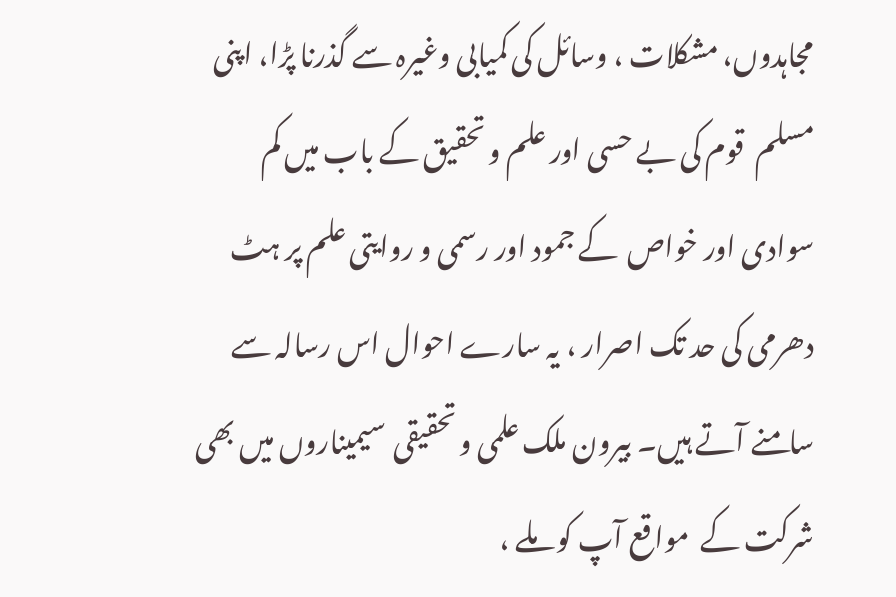مجاہدوں، مشکلات ، وسائل کی کمیابی وغیرہ سے گذرنا پڑا، اپنی مسلم  قوم کی بے حسی اور علم و تحقیق کے باب میں کم سوادی اور خواص  کے جمود اور رسمی و روایتی علم پر ہٹ دھرمی کی حد تک اصرار ، یہ سارے احوال اس رسالہ سے سامنے آتے ہیں۔ بیرون ملک علمی و تحقیقی  سیمیناروں میں بھی شرکت کے  مواقع آپ کو ملے ،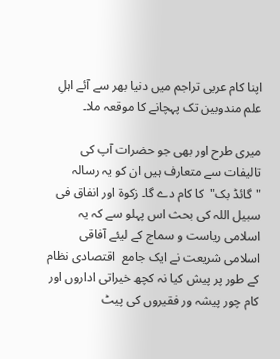اپنا کام عربی تراجم میں دنیا بھر سے آئے اہلِ علم مندوبین تک پہچانے کا موقعہ ملا۔

میری طرح اور بھی جو حضرات آپ کی  تالیفات سے متعارف ہیں ان کو یہ رسالہ "گائڈ بک"  کا کام دے گا۔ زکوۃ اور انفاق فی سبیل اللہ کی بحث اس پہلو سے کہ یہ اسلامی ریاست و سماج کے لیئے آفاقی اسلامی شریعت نے ایک جامع  اقتصادی نظام کے طور پر پیش کیا نہ کچھ خیراتی اداروں اور کام چور پیشہ ور فقیروں کی پیٹ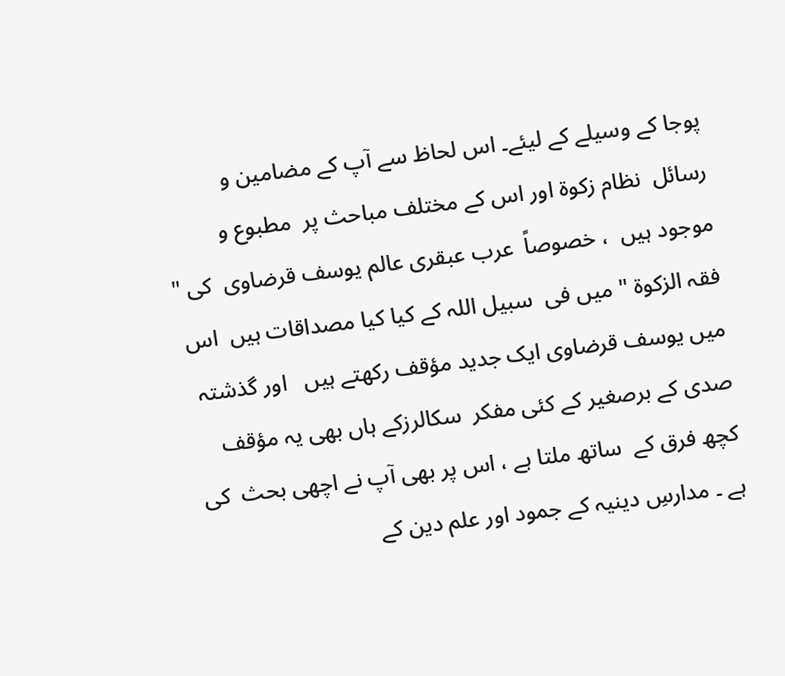پوجا کے وسیلے کے لیئے۔ اس لحاظ سے آپ کے مضامین و  رسائل  نظام زکوۃ اور اس کے مختلف مباحث پر  مطبوع و موجود ہیں  ، خصوصاً  عرب عبقری عالم یوسف قرضاوی  کی " فقہ الزکوۃ " میں فی  سبیل اللہ کے کیا کیا مصداقات ہیں  اس میں یوسف قرضاوی ایک جدید مؤقف رکھتے ہیں   اور گذشتہ صدی کے برصغیر کے کئی مفکر  سکالرزکے ہاں بھی یہ مؤقف کچھ فرق کے  ساتھ ملتا ہے ، اس پر بھی آپ نے اچھی بحث  کی ہے ۔ مدارسِ دینیہ کے جمود اور علم دین کے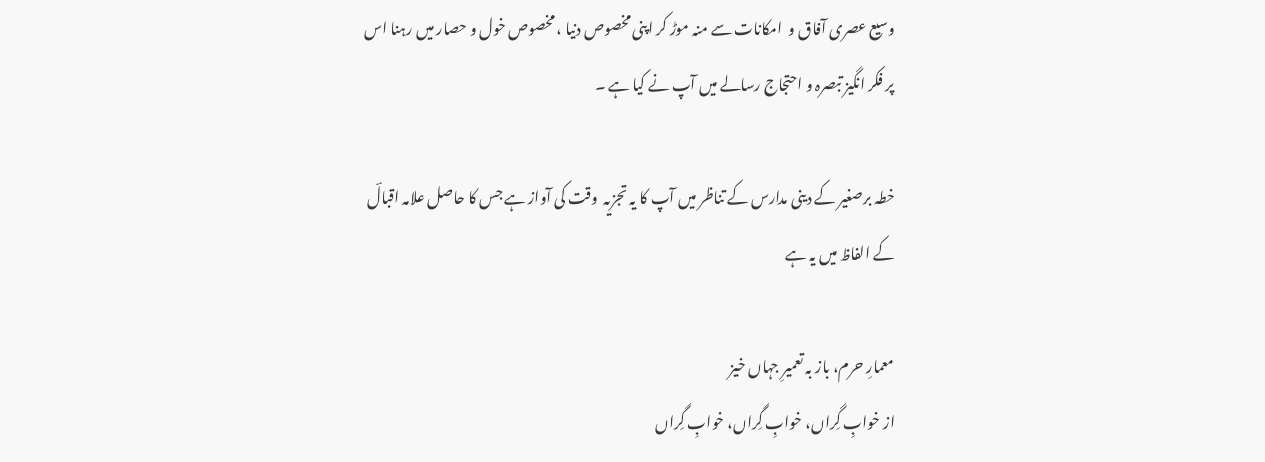وسیع عصری آفاق و  امکانات سے منہ موڑ کر اپنی مخصوص دنیا ، مخصوص خول و حصار میں رہنا اس پر فکر انگیز تبصرہ و احتجاج رسالے میں آپ نے کیا ہے ۔

خطہ برصغیر کے دینی مدارس کے تناظر میں آپ کا یہ تجزیہ  وقت کی آواز ہے جس کا حاصل علامہ اقبالؔ کے الفاظ میں یہ ہے

معمارِ حرم، باز بہ تعمیرِ جہاں خیز
از خوابِ گِراں، خوابِ گِراں، خوابِ گِراں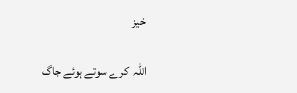خیز

اللہ  کرے سوتے ہوئے جاگ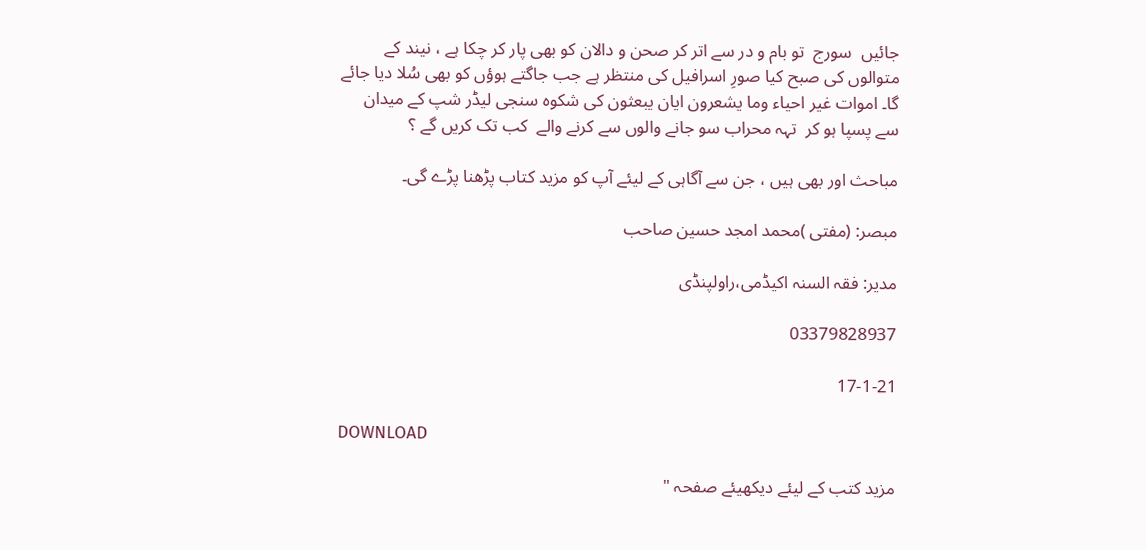جائیں  سورج  تو بام و در سے اتر کر صحن و دالان کو بھی پار کر چکا ہے ، نیند کے متوالوں کی صبح کیا صورِ اسرافیل کی منتظر ہے جب جاگتے ہوؤں کو بھی سُلا دیا جائے گا۔ اموات غیر احیاء وما یشعرون ایان یبعثون کی شکوہ سنجی لیڈر شپ کے میدان سے پسپا ہو کر  تہہ محراب سو جانے والوں سے کرنے والے  کب تک کریں گے ؟

مباحث اور بھی ہیں ، جن سے آگاہی کے لیئے آپ کو مزید کتاب پڑھنا پڑے گی۔

مبصر: (مفتی )محمد امجد حسین صاحب

مدیر: فقہ السنہ اکیڈمی،راولپنڈی

03379828937

17-1-21

DOWNLOAD

مزید کتب کے لیئے دیکھیئے صفحہ "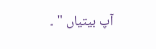آپ بیتیاں " ۔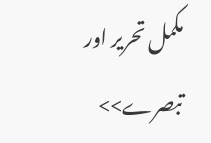مکمل تحریر اور تبصرے>>